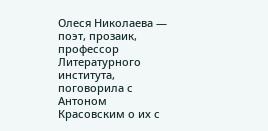Олеся Николаева — поэт, прозаик, профессор Литературного института, поговорила с Антоном Красовским о их с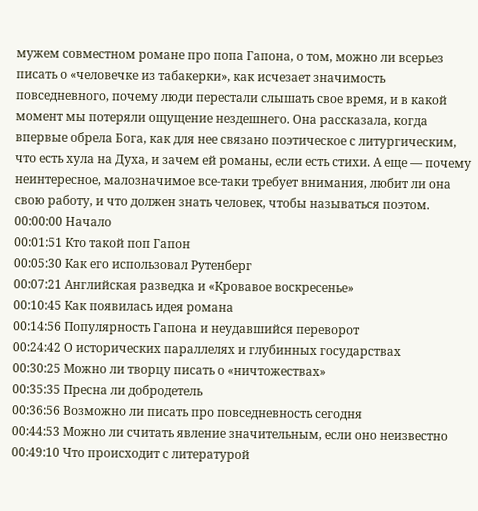мужем совместном романе про попа Гапона, о том, можно ли всерьез писать о «человечке из табакерки», как исчезает значимость повседневного, почему люди перестали слышать свое время, и в какой момент мы потеряли ощущение нездешнего. Она рассказала, когда впервые обрела Бога, как для нее связано поэтическое с литургическим, что есть хула на Духа, и зачем ей романы, если есть стихи. А еще — почему неинтересное, малозначимое все-таки требует внимания, любит ли она свою работу, и что должен знать человек, чтобы называться поэтом.
00:00:00 Начало
00:01:51 Кто такой поп Гапон
00:05:30 Как его использовал Рутенберг
00:07:21 Английская разведка и «Кровавое воскресенье»
00:10:45 Как появилась идея романа
00:14:56 Популярность Гапона и неудавшийся переворот
00:24:42 О исторических параллелях и глубинных государствах
00:30:25 Можно ли творцу писать о «ничтожествах»
00:35:35 Пресна ли добродетель
00:36:56 Возможно ли писать про повседневность сегодня
00:44:53 Можно ли считать явление значительным, если оно неизвестно
00:49:10 Что происходит с литературой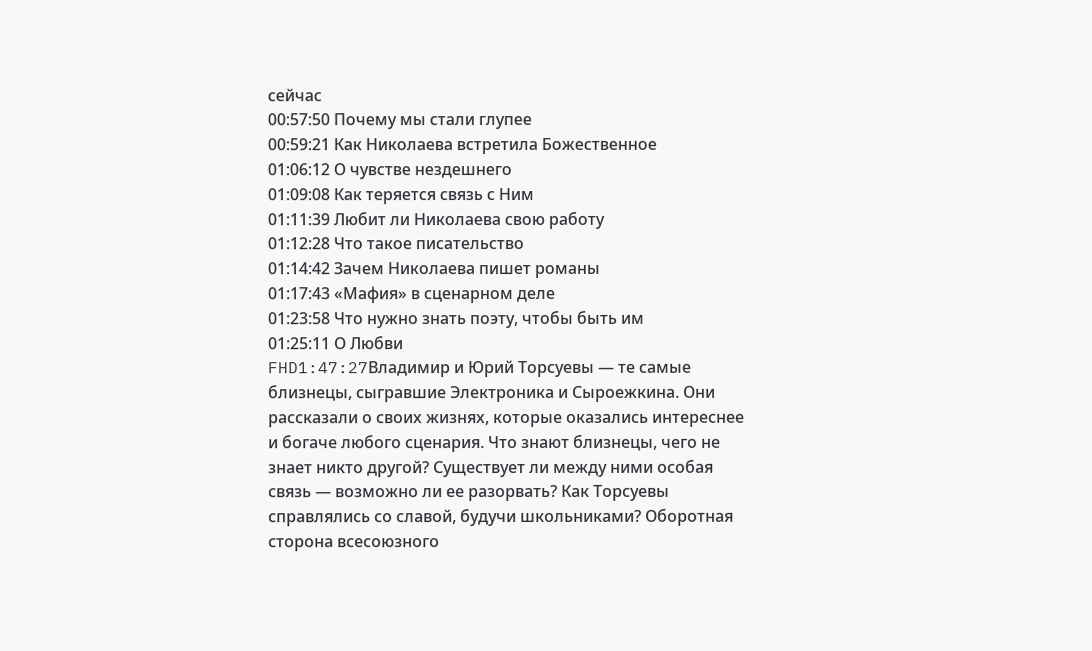сейчас
00:57:50 Почему мы стали глупее
00:59:21 Как Николаева встретила Божественное
01:06:12 О чувстве нездешнего
01:09:08 Как теряется связь с Ним
01:11:39 Любит ли Николаева свою работу
01:12:28 Что такое писательство
01:14:42 Зачем Николаева пишет романы
01:17:43 «Мафия» в сценарном деле
01:23:58 Что нужно знать поэту, чтобы быть им
01:25:11 О Любви
FHD1:47:27Владимир и Юрий Торсуевы — те самые близнецы, сыгравшие Электроника и Сыроежкина. Они рассказали о своих жизнях, которые оказались интереснее и богаче любого сценария. Что знают близнецы, чего не знает никто другой? Существует ли между ними особая связь — возможно ли ее разорвать? Как Торсуевы справлялись со славой, будучи школьниками? Оборотная сторона всесоюзного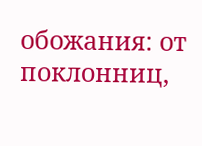обожания: от поклонниц,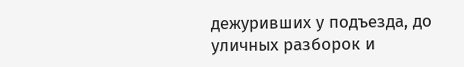дежуривших у подъезда, до уличных разборок и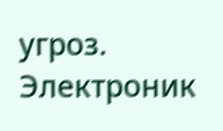угроз.
Электроник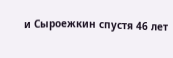и Сыроежкин спустя 46 лет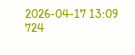2026-04-17 13:09
724